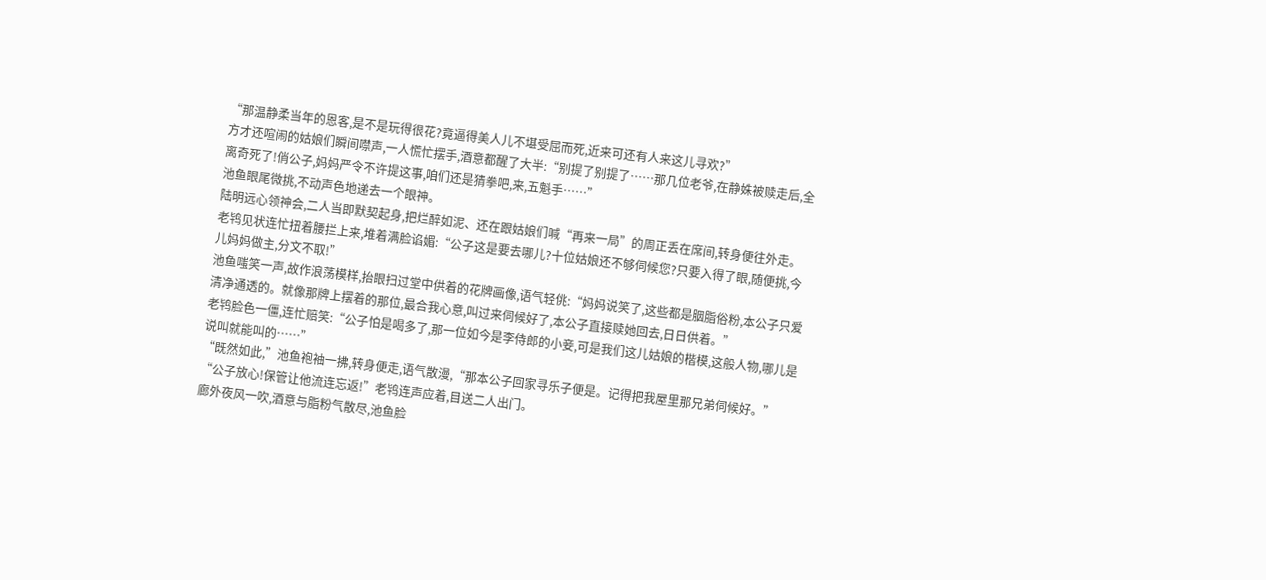“那温静柔当年的恩客,是不是玩得很花?竟逼得美人儿不堪受屈而死,近来可还有人来这儿寻欢?”
方才还喧闹的姑娘们瞬间噤声,一人慌忙摆手,酒意都醒了大半:“别提了别提了……那几位老爷,在静姝被赎走后,全离奇死了!俏公子,妈妈严令不许提这事,咱们还是猜拳吧,来,五魁手……”
池鱼眼尾微挑,不动声色地递去一个眼神。
陆明远心领神会,二人当即默契起身,把烂醉如泥、还在跟姑娘们喊“再来一局”的周正丢在席间,转身便往外走。
老鸨见状连忙扭着腰拦上来,堆着满脸谄媚:“公子这是要去哪儿?十位姑娘还不够伺候您?只要入得了眼,随便挑,今儿妈妈做主,分文不取!”
池鱼嗤笑一声,故作浪荡模样,抬眼扫过堂中供着的花牌画像,语气轻佻:“妈妈说笑了,这些都是胭脂俗粉,本公子只爱清净通透的。就像那牌上摆着的那位,最合我心意,叫过来伺候好了,本公子直接赎她回去,日日供着。”
老鸨脸色一僵,连忙赔笑:“公子怕是喝多了,那一位如今是李侍郎的小妾,可是我们这儿姑娘的楷模,这般人物,哪儿是说叫就能叫的……”
“既然如此,”池鱼袍袖一拂,转身便走,语气散漫,“那本公子回家寻乐子便是。记得把我屋里那兄弟伺候好。”
“公子放心!保管让他流连忘返!”老鸨连声应着,目送二人出门。
廊外夜风一吹,酒意与脂粉气散尽,池鱼脸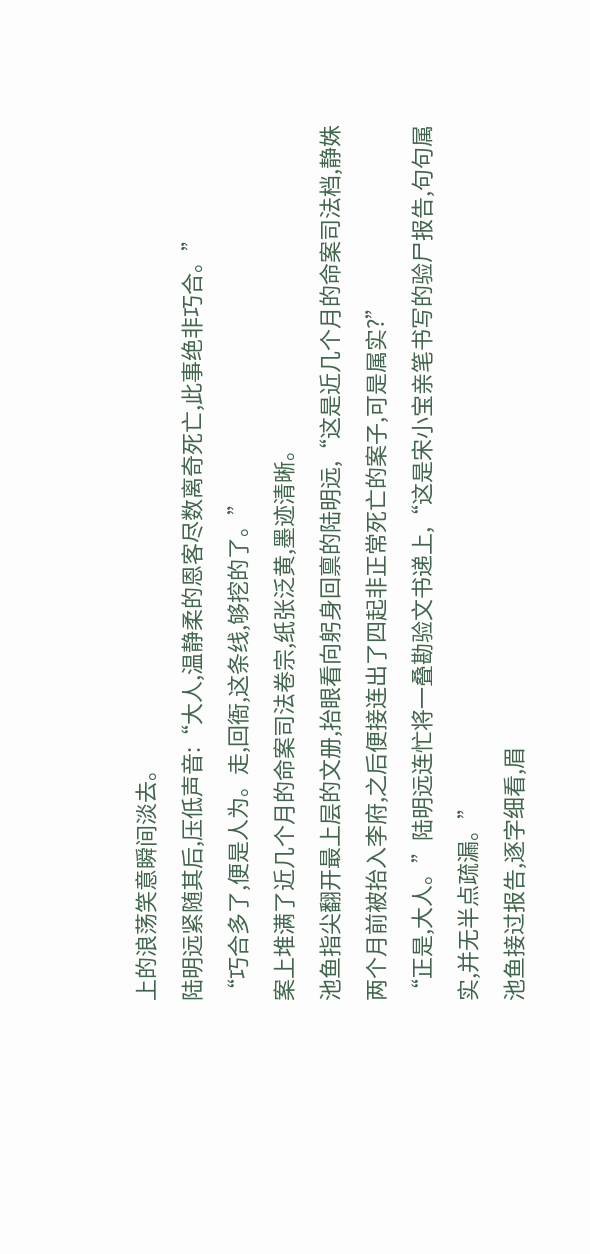上的浪荡笑意瞬间淡去。
陆明远紧随其后,压低声音:“大人,温静柔的恩客尽数离奇死亡,此事绝非巧合。”
“巧合多了,便是人为。走,回衙,这条线,够挖的了。”
案上堆满了近几个月的命案司法卷宗,纸张泛黄,墨迹清晰。
池鱼指尖翻开最上层的文册,抬眼看向躬身回禀的陆明远,“这是近几个月的命案司法档,静姝两个月前被抬入李府,之后便接连出了四起非正常死亡的案子,可是属实?”
“正是,大人。”陆明远连忙将一叠勘验文书递上,“这是宋小宝亲笔书写的验尸报告,句句属实,并无半点疏漏。”
池鱼接过报告,逐字细看,眉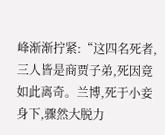峰渐渐拧紧:“这四名死者,三人皆是商贾子弟,死因竟如此离奇。兰博,死于小妾身下,骤然大脱力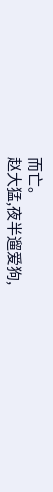而亡。
赵大猛,夜半遛爱狗,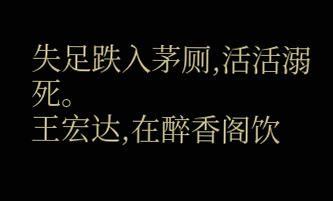失足跌入茅厕,活活溺死。
王宏达,在醉香阁饮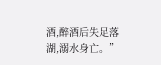酒,醉酒后失足落湖,溺水身亡。”